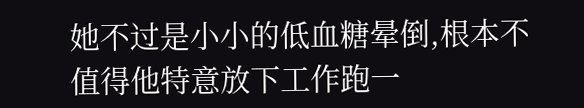她不过是小小的低血糖晕倒,根本不值得他特意放下工作跑一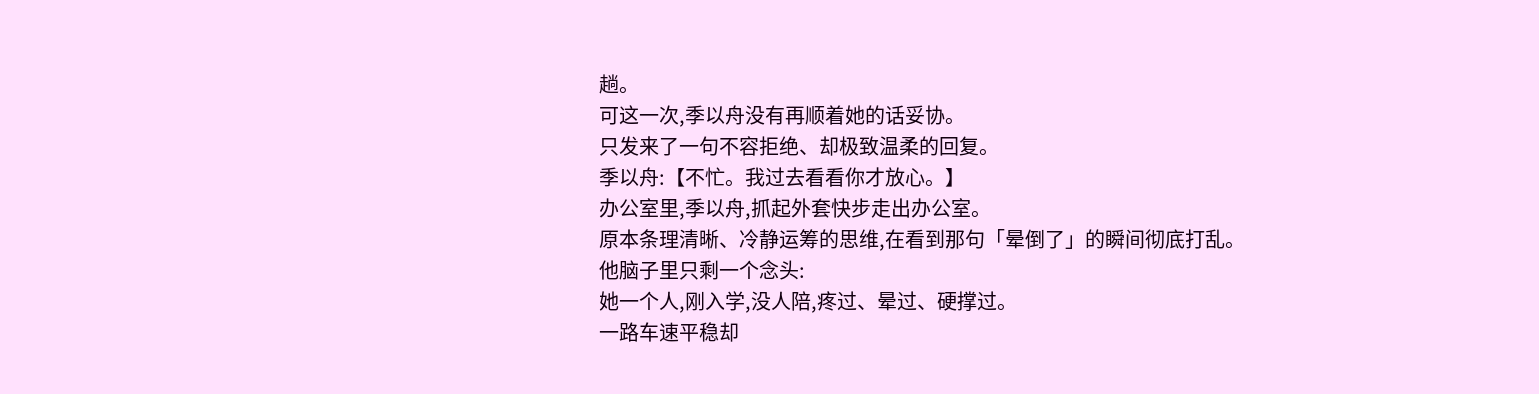趟。
可这一次,季以舟没有再顺着她的话妥协。
只发来了一句不容拒绝、却极致温柔的回复。
季以舟:【不忙。我过去看看你才放心。】
办公室里,季以舟,抓起外套快步走出办公室。
原本条理清晰、冷静运筹的思维,在看到那句「晕倒了」的瞬间彻底打乱。
他脑子里只剩一个念头:
她一个人,刚入学,没人陪,疼过、晕过、硬撑过。
一路车速平稳却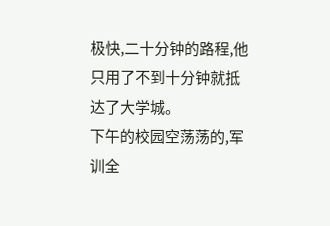极快,二十分钟的路程,他只用了不到十分钟就抵达了大学城。
下午的校园空荡荡的,军训全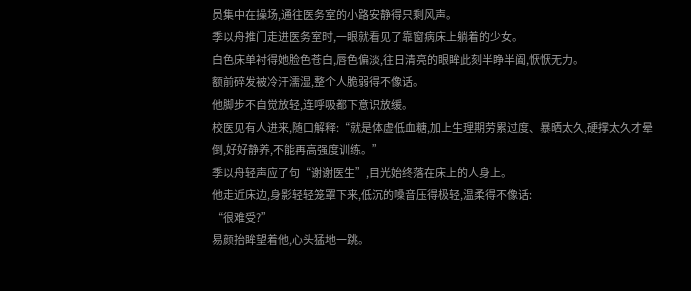员集中在操场,通往医务室的小路安静得只剩风声。
季以舟推门走进医务室时,一眼就看见了靠窗病床上躺着的少女。
白色床单衬得她脸色苍白,唇色偏淡,往日清亮的眼眸此刻半睁半阖,恹恹无力。
额前碎发被冷汗濡湿,整个人脆弱得不像话。
他脚步不自觉放轻,连呼吸都下意识放缓。
校医见有人进来,随口解释:“就是体虚低血糖,加上生理期劳累过度、暴晒太久,硬撑太久才晕倒,好好静养,不能再高强度训练。”
季以舟轻声应了句“谢谢医生”,目光始终落在床上的人身上。
他走近床边,身影轻轻笼罩下来,低沉的嗓音压得极轻,温柔得不像话:
“很难受?”
易颜抬眸望着他,心头猛地一跳。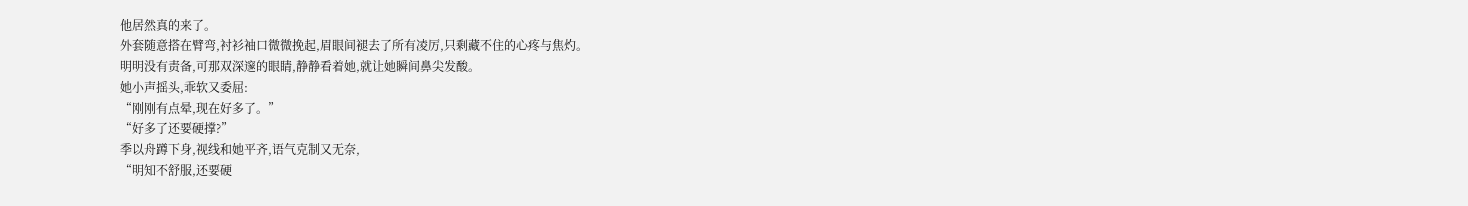他居然真的来了。
外套随意搭在臂弯,衬衫袖口微微挽起,眉眼间褪去了所有凌厉,只剩藏不住的心疼与焦灼。
明明没有责备,可那双深邃的眼睛,静静看着她,就让她瞬间鼻尖发酸。
她小声摇头,乖软又委屈:
“刚刚有点晕,现在好多了。”
“好多了还要硬撑?”
季以舟蹲下身,视线和她平齐,语气克制又无奈,
“明知不舒服,还要硬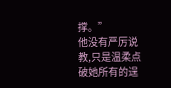撑。”
他没有严厉说教,只是温柔点破她所有的逞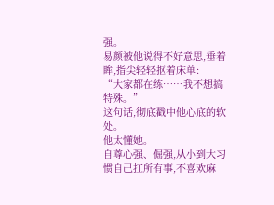强。
易颜被他说得不好意思,垂着眸,指尖轻轻抠着床单:
“大家都在练……我不想搞特殊。”
这句话,彻底戳中他心底的软处。
他太懂她。
自尊心强、倔强,从小到大习惯自己扛所有事,不喜欢麻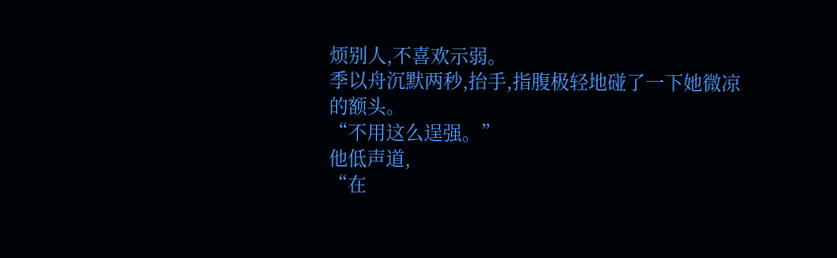烦别人,不喜欢示弱。
季以舟沉默两秒,抬手,指腹极轻地碰了一下她微凉的额头。
“不用这么逞强。”
他低声道,
“在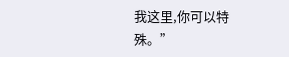我这里,你可以特殊。”